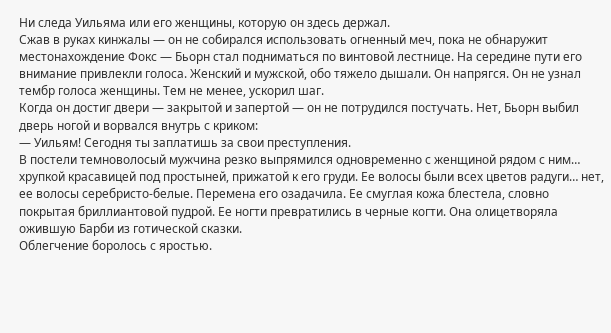Ни следа Уильяма или его женщины, которую он здесь держал.
Сжав в руках кинжалы — он не собирался использовать огненный меч, пока не обнаружит местонахождение Фокс — Бьорн стал подниматься по винтовой лестнице. На середине пути его внимание привлекли голоса. Женский и мужской, обо тяжело дышали. Он напрягся. Он не узнал тембр голоса женщины. Тем не менее, ускорил шаг.
Когда он достиг двери — закрытой и запертой — он не потрудился постучать. Нет, Бьорн выбил дверь ногой и ворвался внутрь с криком:
— Уильям! Сегодня ты заплатишь за свои преступления.
В постели темноволосый мужчина резко выпрямился одновременно с женщиной рядом с ним… хрупкой красавицей под простыней, прижатой к его груди. Ее волосы были всех цветов радуги… нет, ее волосы серебристо-белые. Перемена его озадачила. Ее смуглая кожа блестела, словно покрытая бриллиантовой пудрой. Ее ногти превратились в черные когти. Она олицетворяла ожившую Барби из готической сказки.
Облегчение боролось с яростью.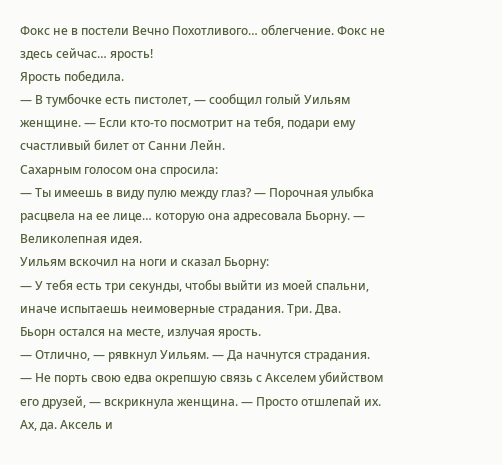Фокс не в постели Вечно Похотливого… облегчение. Фокс не здесь сейчас… ярость!
Ярость победила.
— В тумбочке есть пистолет, — сообщил голый Уильям женщине. — Если кто-то посмотрит на тебя, подари ему счастливый билет от Санни Лейн.
Сахарным голосом она спросила:
— Ты имеешь в виду пулю между глаз? — Порочная улыбка расцвела на ее лице… которую она адресовала Бьорну. — Великолепная идея.
Уильям вскочил на ноги и сказал Бьорну:
— У тебя есть три секунды, чтобы выйти из моей спальни, иначе испытаешь неимоверные страдания. Три. Два.
Бьорн остался на месте, излучая ярость.
— Отлично, — рявкнул Уильям. — Да начнутся страдания.
— Не порть свою едва окрепшую связь с Акселем убийством его друзей, — вскрикнула женщина. — Просто отшлепай их.
Ах, да. Аксель и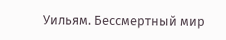Уильям. Бессмертный мир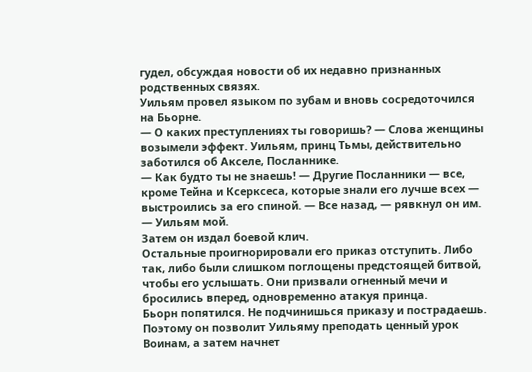гудел, обсуждая новости об их недавно признанных родственных связях.
Уильям провел языком по зубам и вновь сосредоточился на Бьорне.
— О каких преступлениях ты говоришь? — Слова женщины возымели эффект. Уильям, принц Тьмы, действительно заботился об Акселе, Посланнике.
— Как будто ты не знаешь! — Другие Посланники — все, кроме Тейна и Ксерксеса, которые знали его лучше всех — выстроились за его спиной. — Все назад, — рявкнул он им. — Уильям мой.
Затем он издал боевой клич.
Остальные проигнорировали его приказ отступить. Либо так, либо были слишком поглощены предстоящей битвой, чтобы его услышать. Они призвали огненный мечи и бросились вперед, одновременно атакуя принца.
Бьорн попятился. Не подчинишься приказу и пострадаешь. Поэтому он позволит Уильяму преподать ценный урок Воинам, а затем начнет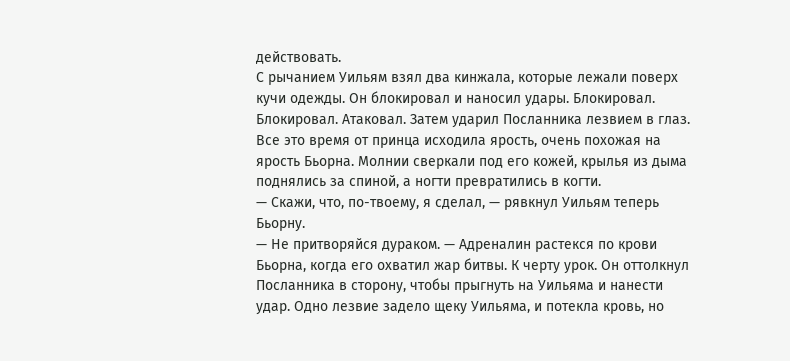действовать.
С рычанием Уильям взял два кинжала, которые лежали поверх кучи одежды. Он блокировал и наносил удары. Блокировал. Блокировал. Атаковал. Затем ударил Посланника лезвием в глаз. Все это время от принца исходила ярость, очень похожая на ярость Бьорна. Молнии сверкали под его кожей, крылья из дыма поднялись за спиной, а ногти превратились в когти.
— Скажи, что, по-твоему, я сделал, — рявкнул Уильям теперь Бьорну.
— Не притворяйся дураком. — Адреналин растекся по крови Бьорна, когда его охватил жар битвы. К черту урок. Он оттолкнул Посланника в сторону, чтобы прыгнуть на Уильяма и нанести удар. Одно лезвие задело щеку Уильяма, и потекла кровь, но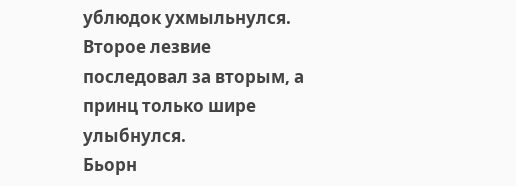ублюдок ухмыльнулся. Второе лезвие последовал за вторым, а принц только шире улыбнулся.
Бьорн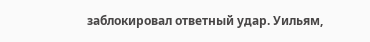заблокировал ответный удар. Уильям,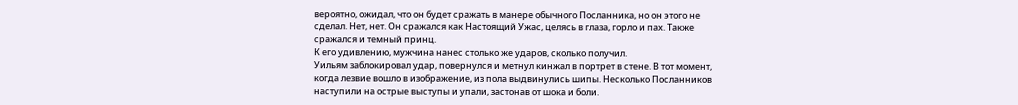вероятно, ожидал, что он будет сражать в манере обычного Посланника, но он этого не сделал. Нет, нет. Он сражался как Настоящий Ужас, целясь в глаза, горло и пах. Также сражался и темный принц.
К его удивлению, мужчина нанес столько же ударов, сколько получил.
Уильям заблокировал удар, повернулся и метнул кинжал в портрет в стене. В тот момент, когда лезвие вошло в изображение, из пола выдвинулись шипы. Несколько Посланников наступили на острые выступы и упали, застонав от шока и боли.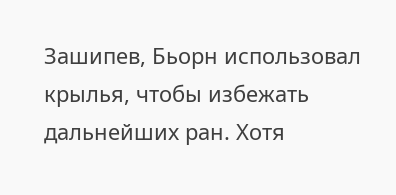Зашипев, Бьорн использовал крылья, чтобы избежать дальнейших ран. Хотя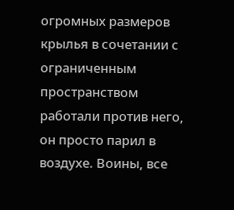огромных размеров крылья в сочетании с ограниченным пространством работали против него, он просто парил в воздухе. Воины, все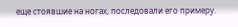еще стоявшие на ногах, последовали его примеру.